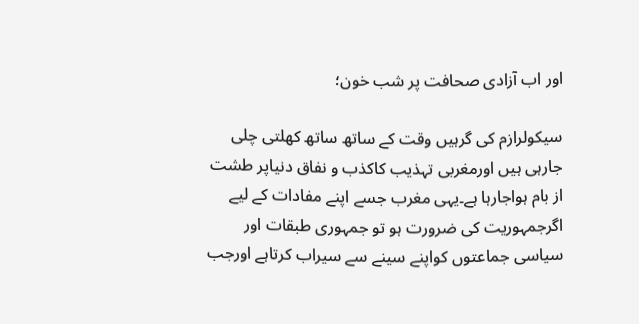اور اب آزادی صحافت پر شب خون؛

سیکولرازم کی گرہیں وقت کے ساتھ ساتھ کھلتی چلی جارہی ہیں اورمغربی تہذیب کاکذب و نفاق دنیاپر طشت از بام ہواجارہا ہے۔یہی مغرب جسے اپنے مفادات کے لیے اگرجمہوریت کی ضرورت ہو تو جمہوری طبقات اور سیاسی جماعتوں کواپنے سینے سے سیراب کرتاہے اورجب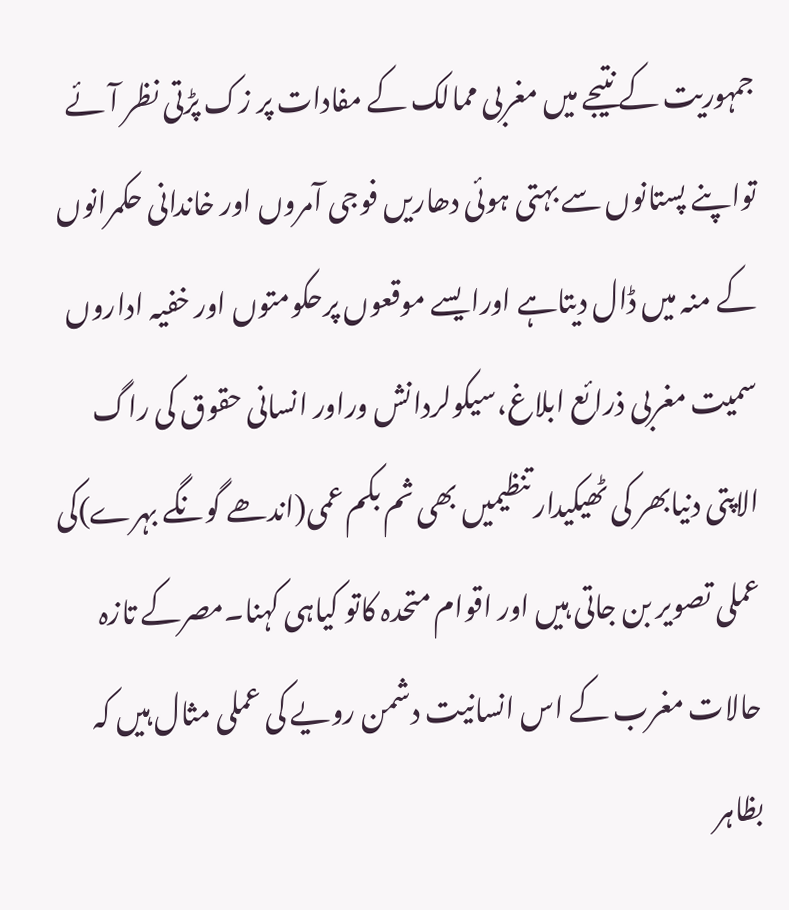جمہوریت کے نتیجے میں مغربی ممالک کے مفادات پر زک پڑتی نظر آئے تواپنے پستانوں سے بہتی ہوئی دھاریں فوجی آمروں اور خاندانی حکمرانوں کے منہ میں ڈال دیتاہے اورایسے موقعوں پرحکومتوں اور خفیہ اداروں سمیت مغربی ذرائع ابلاغ،سیکولردانش وراور انسانی حقوق کی راگ الاپتی دنیابھر کی ٹھیکیدار تنظیمیں بھی ثم بکم عمی(اندھے گونگے بہرے)کی عملی تصویر بن جاتی ہیں اور اقوام متحدہ کاتو کیاہی کہنا۔مصرکے تازہ حالات مغرب کے اس انسانیت دشمن رویے کی عملی مثال ہیں کہ بظاہر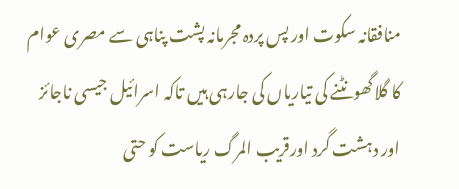منافقانہ سکوت اور پس پردہ مجرمانہ پشت پناہی سے مصری عوام کا گلاگھونٹنے کی تیاریاں کی جارہی ہیں تاکہ اسرائیل جیسی ناجائز اور دہشت گرد اورقریب المرگ ریاست کو حتی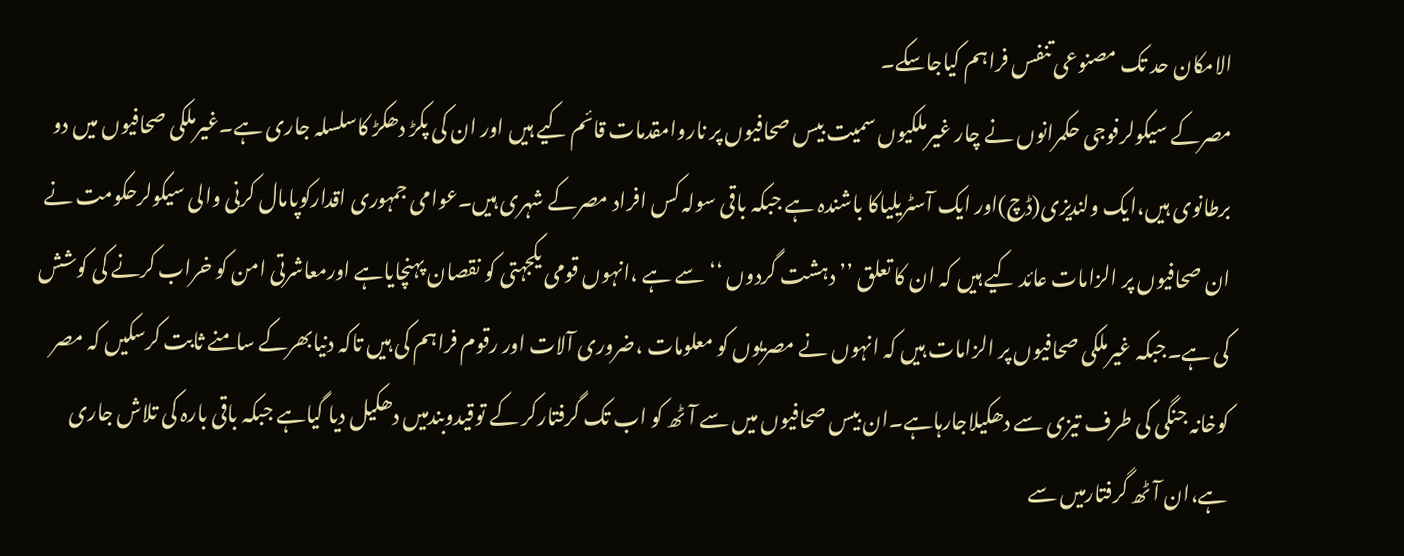الامکان حد تک مصنوعی تنفس فراہم کیاجاسکے۔
مصرکے سیکولرفوجی حکمرانوں نے چار غیرملکیوں سمیت بیس صحافیوں پر ناروامقدمات قائم کیے ہیں اور ان کی پکڑ دھکڑ کاسلسلہ جاری ہے۔غیرملکی صحافیوں میں دو برطانوی ہیں،ایک ولندیزی(ڈچ)اور ایک آسٹریلیاکا باشندہ ہے جبکہ باقی سولہ کس افراد مصرکے شہری ہیں۔عوامی جمہوری اقدارکوپامال کرنی والی سیکولرحکومت نے ان صحافیوں پر الزامات عائد کیے ہیں کہ ان کا تعلق ’’دہشت گردوں ‘‘سے ہے ،انہوں قومی یکجہتی کو نقصان پہنچایاہے اورمعاشرتی امن کو خراب کرنے کی کوشش کی ہے۔جبکہ غیرملکی صحافیوں پر الزامات ہیں کہ انہوں نے مصریوں کو معلومات ،ضروری آلات اور رقوم فراہم کی ہیں تاکہ دنیابھرکے سامنے ثابت کرسکیں کہ مصر کوخانہ جنگی کی طرف تیزی سے دھکیلاجارہاہے۔ان بیس صحافیوں میں سے آٹھ کو اب تک گرفتارکر کے توقیدوبندمیں دھکیل دیا گیاہے جبکہ باقی بارہ کی تلاش جاری ہے،ان آٹھ گرفتارمیں سے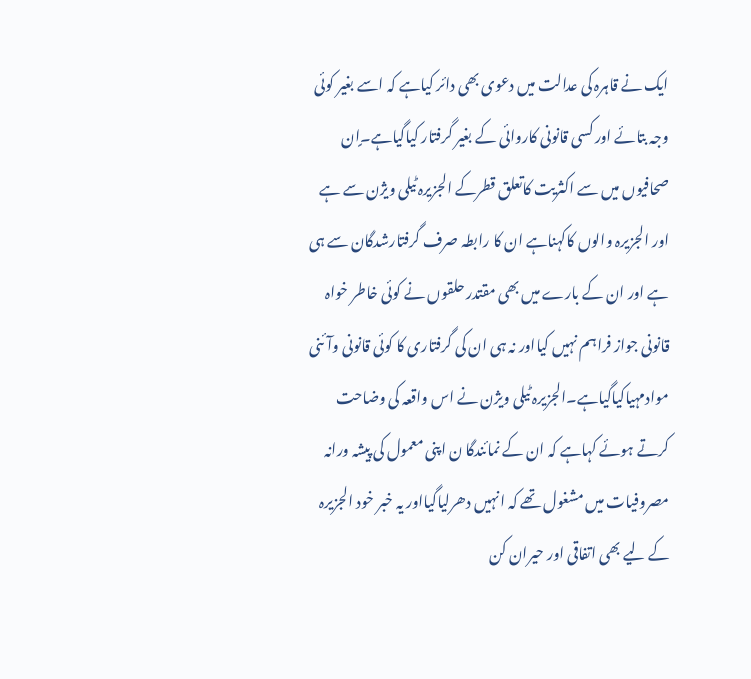ایک نے قاہرہ کی عدالت میں دعوی بھی دائر کیاہے کہ اسے بغیر کوئی وجہ بتائے اور کسی قانونی کاروائی کے بغیر گرفتار کیاگیاہے۔ٍان صحافیوں میں سے اکثریت کاتعلق قطرکے الجزیرہ ٹیلی ویژن سے ہے اور الجزیرہ والوں کاکہناہے ان کا رابطہ صرف گرفتارشدگان سے ہی ہے اور ان کے بارے میں بھی مقتدر حلقوں نے کوئی خاطر خواہ قانونی جواز فراہم نہیں کیااور نہ ہی ان کی گرفتاری کا کوئی قانونی وآئنی موادمہیاکیاگیاہے۔الجزیرہ ٹیلی ویژن نے اس واقعہ کی وضاحت کرتے ہوئے کہاہے کہ ان کے نمائندگا ن اپنی معمول کی پیشہ ورانہ مصروفیات میں مشغول تھے کہ انہیں دھرلیاگیااور یہ خبر خود الجزیرہ کے لیے بھی اتفاقی اور حیران کن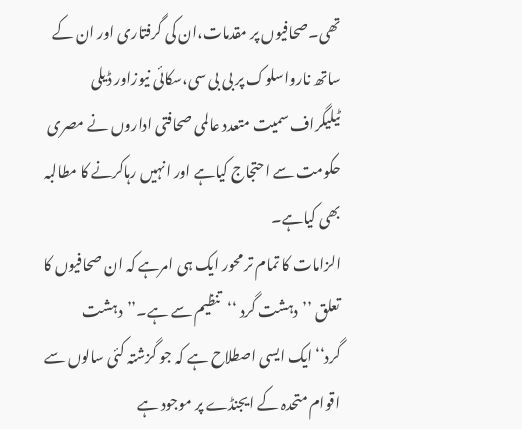تھی۔صحافیوں پر مقدمات،ان کی گرفتاری اور ان کے ساتھ نارواسلوک پر بی بی سی،سکائی نیوزاور ڈیلی ٹیلیگراف سمیت متعدد عالمی صحافتی اداروں نے مصری حکومت سے احتجاج کیاہے اور انہیں رہاکرنے کا مطالبہ بھی کیاہے۔
الزامات کا تمام تر محور ایک ہی امرہے کہ ان صحافیوں کا تعلق ’’دہشت گرد ‘‘تنظیم سے ہے۔’’دہشت گرد‘‘ایک ایسی اصطلاح ہے کہ جو گزشتہ کئی سالوں سے اقوام متحدہ کے ایجنڈے پر موجود ہے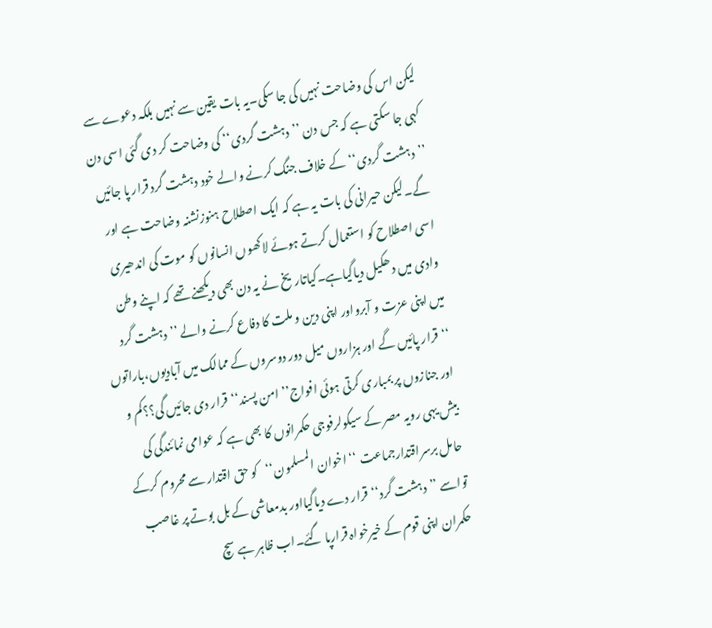لیکن اس کی وضاحت نہیں کی جا سکی۔یہ بات یقین سے نہیں بلکہ دعوے سے کہی جا سکتی ہے کہ جس دن ’’دہشت گردی‘‘ کی وضاحت کر دی گئی اسی دن ’’دہشت گردی‘‘ کے خلاف جنگ کرنے والے خود دہشت گرد قرار پا جائیں گے۔لیکن حیرانی کی بات یہ ہے کہ ایک اصطلاح ہنوزنشنہ وضاحت ہے اور اسی اصطلاح کو استعمال کرتے ہوئے لاکھوں انسانوں کو موت کی اندھیری وادی میں دھکیل دیاگیاہے۔کیاتاریخ نے یہ دن بھی دیکھنے تھے کہ اپنے وطن میں اپنی عزت و آبرواور اپنی دین و ملت کا دفاع کرنے والے ’’دہشت گرد ‘‘قرار پائیں گے اور ہزاروں میل دور دوسروں کے ممالک میں آبادیوں،باراتوں اور جنازوں پر بمباری کرتی ہوئی افواج’’ امن پسند‘‘قرار دی جائیں گی؟؟کم و بیش یہی رویہ مصر کے سیکولرفوجی حکمرانوں کا بھی ہے کہ عوامی نمائندگی کی حامل برسراقتدارجماعت ‘‘اخوان المسلمون‘‘کو حق اقتدار سے محروم کرکے تواسے ’’دہشت گرد‘‘قرار دے دیاگیااور بدمعاشی کے بل بوتے پر غاصب حکمران اپنی قوم کے خیرخواہ قرارپا گئے۔اب ظاہر ہے سچ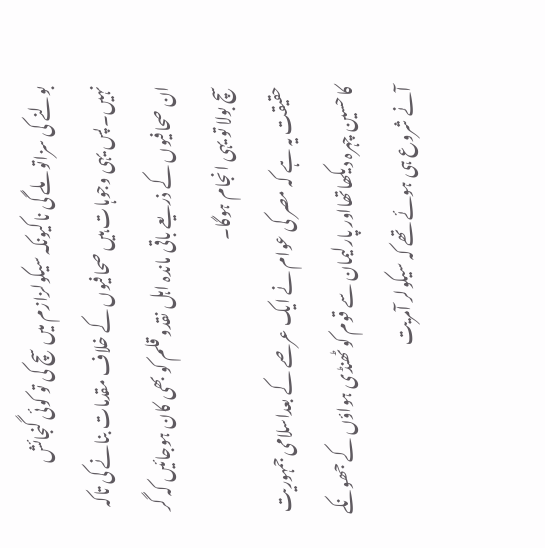بولنے کی سزاتو ملے گی ناکیونکہ سیکولزازم میں سچ کی تو کوئی گنجائش نہیں۔پس یہی وجوہات ہیں صحافیوں کے خلاف مقدمات بنانے کی تاکہ ان صحافیوں کے ذریعے باقی ماندہ اہل نقدو قلم کو بھی کان ہوجائیں کہ گر سچ بولا تو یہی انجام ہوگا۔
حقیقت یہ ہے کہ مصر کی عوام نے ایک عرصے کے بعداسلامی جمہوریت کا حسین چہرہ دیکھاتھااور پارلیمان سے قوم کو ٹھنڈی ہواؤں کے جھونکے آنے شروع ہی ہوئے تھے کہ سیکولر آمریت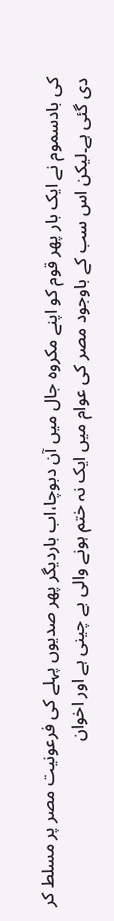کی بادسموم نے ایک بار پھر قوم کو اپنے مکروہ جال میں آن دبوچا،اب باردیگر پھر صدیوں پہلے کی فرعونیت مصر پر مسلط کر دی گئی ہے۔لیکن اس سب کے باوجود مصر کی عوام میں ایک نہ ختم ہونے والی بے چینی ہے اور اخوان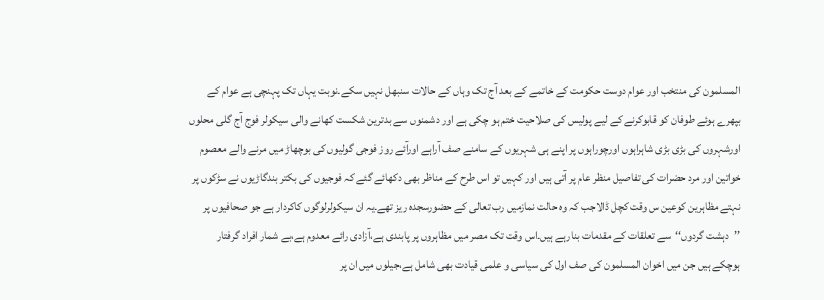المسلمون کی منتخب اور عوام دوست حکومت کے خاتمے کے بعد آج تک وہاں کے حالات سنبھل نہیں سکے۔نوبت یہاں تک پہنچی ہے عوام کے بپھرے ہوئے طوفان کو قابوکرنے کے لیے پولیس کی صلاحیت ختم ہو چکی ہے اور دشمنوں سے بدترین شکست کھانے والی سیکولر فوج آج گلی محلوں اورشہروں کی بڑی بڑی شاہراہوں اورچوراہوں پر اپنے ہی شہریوں کے سامنے صف آراہے اورآئے روز فوجی گولیوں کی بوچھاڑ میں مرنے والے معصوم خواتین اور مرد حضرات کی تفاصیل منظر عام پر آتی ہیں اور کہیں تو اس طرح کے مناظر بھی دکھائے گئے کہ فوجیوں کی بکتر بندگاڑیوں نے سڑکوں پر نہتے مظاہرین کوعین س وقت کچل ڈالاجب کہ وہ حالت نمازمیں رب تعالی کے حضورسجدہ ریز تھے۔یہ ان سیکولرلوگوں کاکردار ہے جو صحافیوں پر ’’دہشت گردوں‘‘سے تعلقات کے مقدمات بنارہے ہیں۔اس وقت تک مصر میں مظاہروں پر پابندی ہے،آزادی رائے معدوم ہے،بے شمار افراد گرفتار ہوچکے ہیں جن میں اخوان المسلمون کی صف اول کی سیاسی و علمی قیادت بھی شامل ہے،جیلوں میں ان پر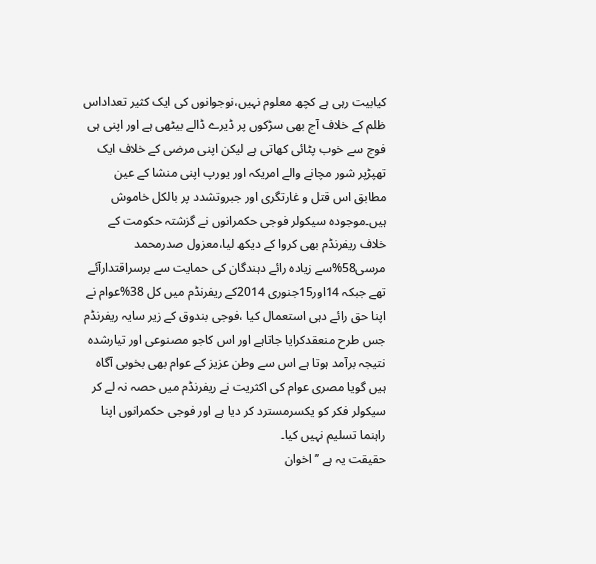کیابیت رہی ہے کچھ معلوم نہیں،نوجوانوں کی ایک کثیر تعداداس ظلم کے خلاف آج بھی سڑکوں پر ڈیرے ڈالے بیٹھی ہے اور اپنی ہی فوج سے خوب پٹائی کھاتی ہے لیکن اپنی مرضی کے خلاف ایک تھپڑپر شور مچانے والے امریکہ اور یورپ اپنی منشا کے عین مطابق اس قتل و غارتگری اور جبروتشدد پر بالکل خاموش ہیں۔موجودہ سیکولر فوجی حکمرانوں نے گزشتہ حکومت کے خلاف ریفرنڈم بھی کروا کے دیکھ لیا،معزول صدرمحمد مرسی58%سے زیادہ رائے دہندگان کی حمایت سے برسراقتدارآئے تھے جبکہ 14اور15جنوری 2014کے ریفرنڈم میں کل 38%عوام نے اپنا حق رائے دہی استعمال کیا ،فوجی بندوق کے زیر سایہ ریفرنڈم جس طرح منعقدکرایا جاتاہے اور اس کاجو مصنوعی اور تیارشدہ نتیجہ برآمد ہوتا ہے اس سے وطن عزیز کے عوام بھی بخوبی آگاہ ہیں گویا مصری عوام کی اکثریت نے ریفرنڈم میں حصہ نہ لے کر سیکولر فکر کو یکسرمسترد کر دیا ہے اور فوجی حکمرانوں اپنا راہنما تسلیم نہیں کیا۔
حقیقت یہ ہے ’’اخوان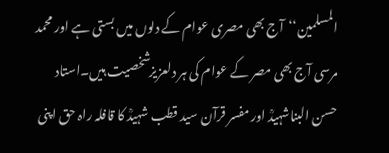المسلمین‘‘آج بھی مصری عوام کے دلوں میں بستی ہے اور محمد مرسی آج بھی مصر کے عوام کی ہر دلعزیزشخصیت ہیں۔استاد حسن البناشہیدؒ اور مفسر قرآن سید قطب شہیدؒ کا قافلہ راہ حق اپنی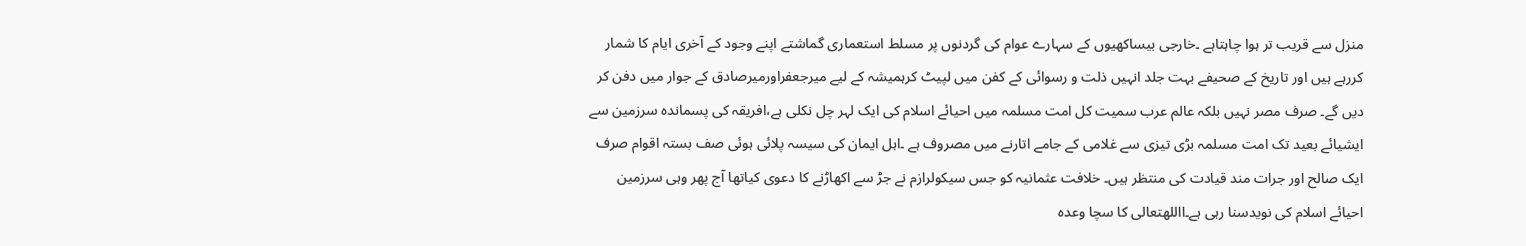منزل سے قریب تر ہوا چاہتاہے ۔خارجی بیساکھیوں کے سہارے عوام کی گردنوں پر مسلط استعماری گماشتے اپنے وجود کے آخری ایام کا شمار کررہے ہیں اور تاریخ کے صحیفے بہت جلد انہیں ذلت و رسوائی کے کفن میں لپیٹ کرہمیشہ کے لیے میرجعفراورمیرصادق کے جوار میں دفن کر دیں گے۔ صرف مصر نہیں بلکہ عالم عرب سمیت کل امت مسلمہ میں احیائے اسلام کی ایک لہر چل نکلی ہے،افریقہ کی پسماندہ سرزمین سے ایشیائے بعید تک امت مسلمہ بڑی تیزی سے غلامی کے جامے اتارنے میں مصروف ہے ۔اہل ایمان کی سیسہ پلائی ہوئی صف بستہ اقوام صرف ایک صالح اور جرات مند قیادت کی منتظر ہیں۔ خلافت عثمانیہ کو جس سیکولرازم نے جڑ سے اکھاڑنے کا دعوی کیاتھا آج پھر وہی سرزمین احیائے اسلام کی نویدسنا رہی ہے۔االلهتعالی کا سچا وعدہ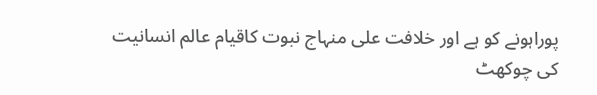پوراہونے کو ہے اور خلافت علی منہاج نبوت کاقیام عالم انسانیت کی چوکھٹ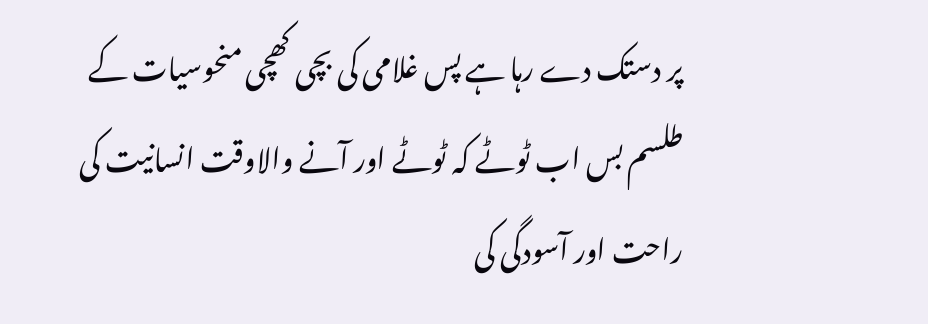پر دستک دے رہا ہے پس غلامی کی بچی کھچی منحوسیات کے طلسم بس اب ٹوٹے کہ ٹوٹے اور آنے والاوقت انسانیت کی راحت اور آسودگی کی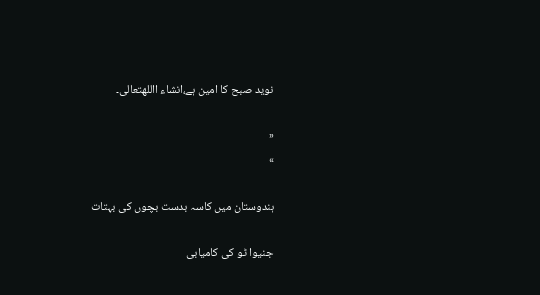نوید صبح کا امین ہے،انشاء االلهتعالی۔

«
»

ہندوستان میں کاسہ بدست بچوں کی بہتات

جنیوا ٹو کی کامیابی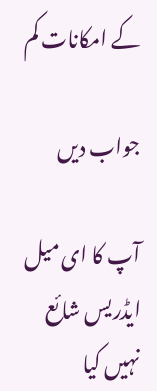کے امکانات کم

جواب دیں

آپ کا ای میل ایڈریس شائع نہیں کیا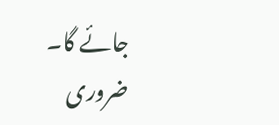جائے گا۔ ضروری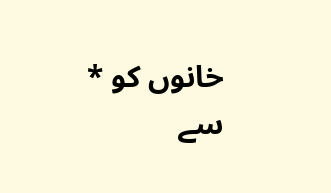خانوں کو * سے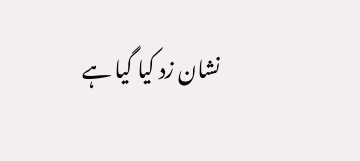نشان زد کیا گیا ہے